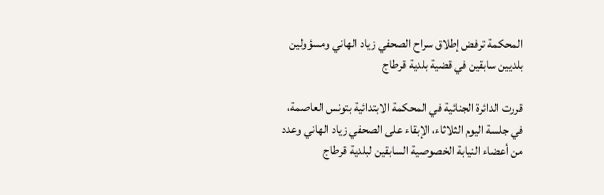المحكمة ترفض إطلاق سراح الصحفي زياد الهاني ومسؤولين بلديين سابقين في قضية بلدية قرطاج

قررت الدائرة الجنائية في المحكمة الابتدائية بتونس العاصمة، في جلسة اليوم الثلاثاء، الإبقاء على الصحفي زياد الهاني وعدد من أعضاء النيابة الخصوصية السابقين لبلدية قرطاج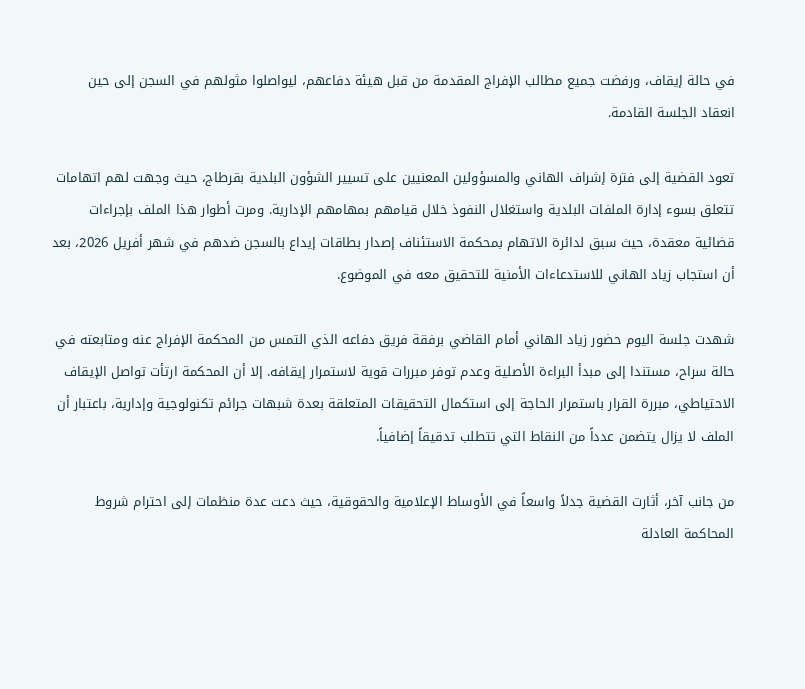في حالة إيقاف، ورفضت جميع مطالب الإفراج المقدمة من قبل هيئة دفاعهم، ليواصلوا مثولهم في السجن إلى حين انعقاد الجلسة القادمة.

تعود القضية إلى فترة إشراف الهاني والمسؤولين المعنيين على تسيير الشؤون البلدية بقرطاج، حيث وجهت لهم اتهامات تتعلق بسوء إدارة الملفات البلدية واستغلال النفوذ خلال قيامهم بمهامهم الإدارية. ومرت أطوار هذا الملف بإجراءات قضائية معقدة، حيث سبق لدائرة الاتهام بمحكمة الاستئناف إصدار بطاقات إيداع بالسجن ضدهم في شهر أفريل 2026، بعد أن استجاب زياد الهاني للاستدعاءات الأمنية للتحقيق معه في الموضوع.

شهدت جلسة اليوم حضور زياد الهاني أمام القاضي برفقة فريق دفاعه الذي التمس من المحكمة الإفراج عنه ومتابعته في حالة سراح، مستندا إلى مبدأ البراءة الأصلية وعدم توفر مبررات قوية لاستمرار إيقافه. إلا أن المحكمة ارتأت تواصل الإيقاف الاحتياطي، مبررة القرار باستمرار الحاجة إلى استكمال التحقيقات المتعلقة بعدة شبهات جرائم تكنولوجية وإدارية، باعتبار أن الملف لا يزال يتضمن عدداً من النقاط التي تتطلب تدقيقاً إضافياً.

من جانب آخر، أثارت القضية جدلاً واسعاً في الأوساط الإعلامية والحقوقية، حيث دعت عدة منظمات إلى احترام شروط المحاكمة العادلة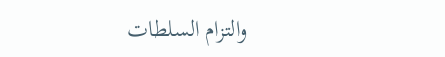والتزام السلطات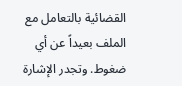القضائية بالتعامل مع الملف بعيداً عن أي ضغوط. وتجدر الإشارة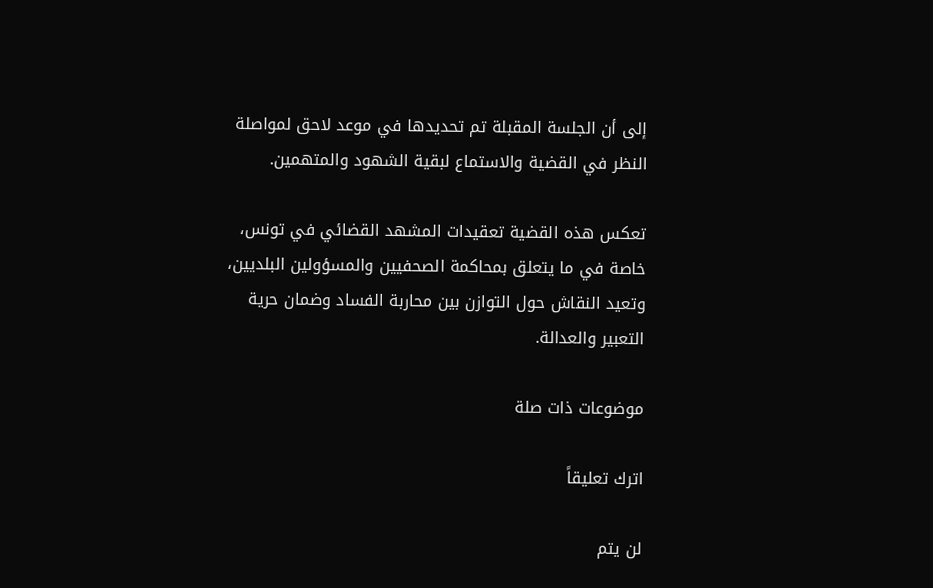إلى أن الجلسة المقبلة تم تحديدها في موعد لاحق لمواصلة النظر في القضية والاستماع لبقية الشهود والمتهمين.

تعكس هذه القضية تعقيدات المشهد القضائي في تونس، خاصة في ما يتعلق بمحاكمة الصحفيين والمسؤولين البلديين، وتعيد النقاش حول التوازن بين محاربة الفساد وضمان حرية التعبير والعدالة.

موضوعات ذات صلة

اترك تعليقاً

لن يتم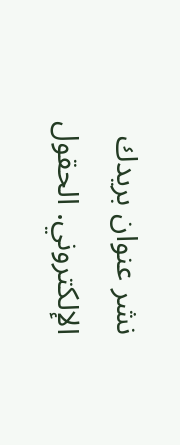نشر عنوان بريدك الإلكتروني. الحقول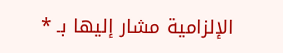الإلزامية مشار إليها بـ *